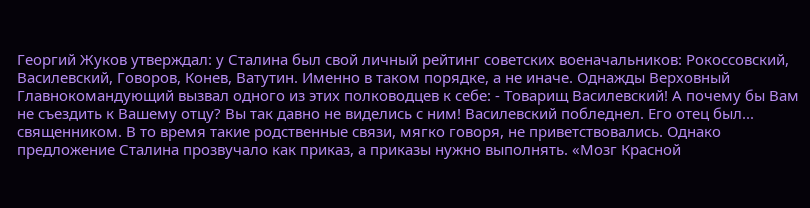Георгий Жуков утверждал: у Сталина был свой личный рейтинг советских военачальников: Рокоссовский, Василевский, Говоров, Конев, Ватутин. Именно в таком порядке, а не иначе. Однажды Верховный Главнокомандующий вызвал одного из этих полководцев к себе: - Товарищ Василевский! А почему бы Вам не съездить к Вашему отцу? Вы так давно не виделись с ним! Василевский побледнел. Его отец был... священником. В то время такие родственные связи, мягко говоря, не приветствовались. Однако предложение Сталина прозвучало как приказ, а приказы нужно выполнять. «Мозг Красной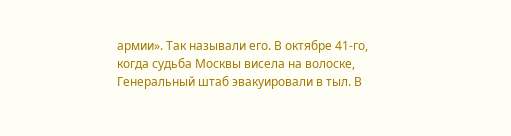армии». Так называли его. В октябре 41-го, когда судьба Москвы висела на волоске, Генеральный штаб эвакуировали в тыл. В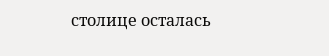столице осталась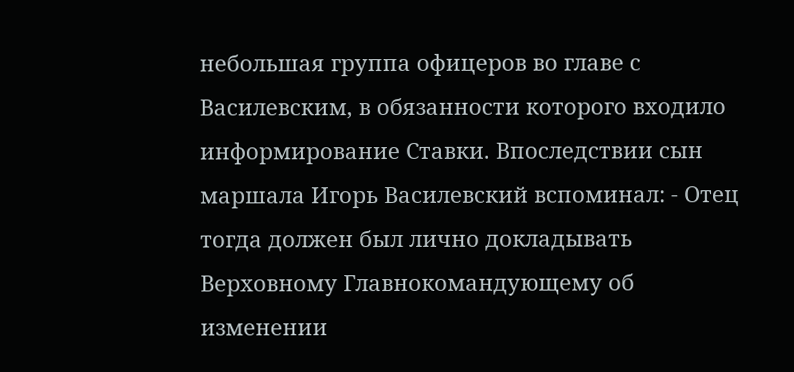небольшая группа офицеров во главе с Василевским, в обязанности которого входило информирование Ставки. Впоследствии сын маршала Игорь Василевский вспоминал: - Отец тогда должен был лично докладывать Верховному Главнокомандующему об изменении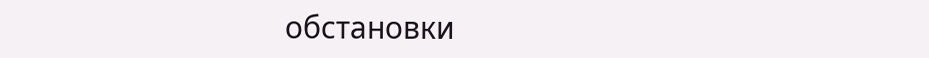обстановки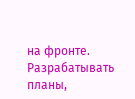на фронте. Разрабатывать планы,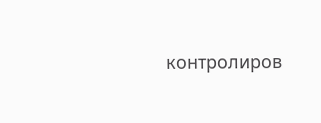контролиров